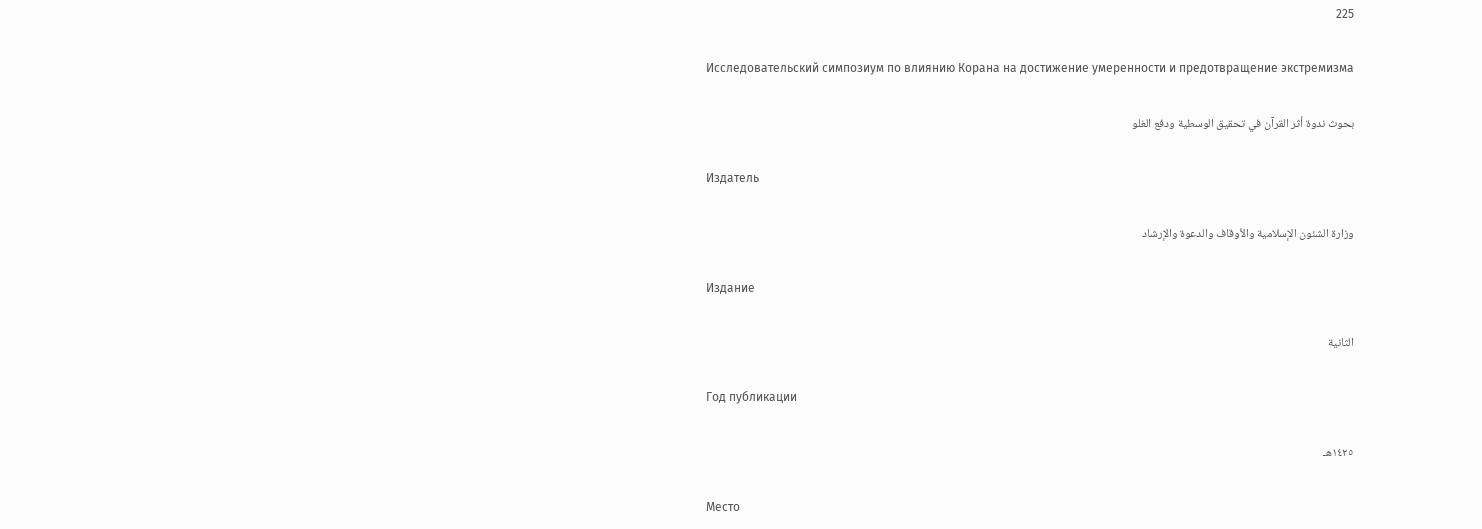225

Исследовательский симпозиум по влиянию Корана на достижение умеренности и предотвращение экстремизма

بحوث ندوة أثر القرآن في تحقيق الوسطية ودفع الغلو

Издатель

وزارة الشئون الإسلامية والأوقاف والدعوة والإرشاد

Издание

الثانية

Год публикации

١٤٢٥هـ

Место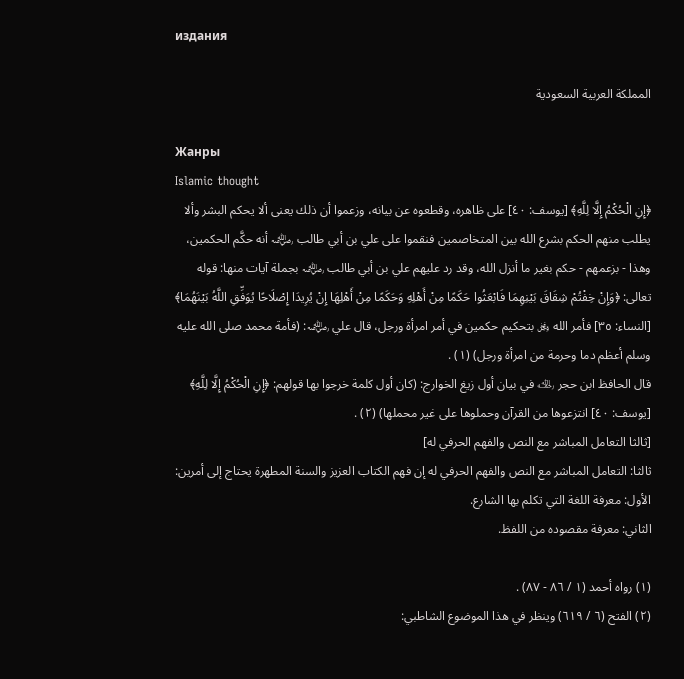издания

المملكة العربية السعودية

Жанры
Islamic thought
﴿إِنِ الْحُكْمُ إِلَّا لِلَّهِ﴾ [يوسف: ٤٠] على ظاهره، وقطعوه عن بيانه، وزعموا أن ذلك يعنى ألا يحكم البشر وألا يطلب منهم الحكم بشرع الله بين المتخاصمين فنقموا على علي بن أبي طالب ﵁ أنه حكَّم الحكمين، وهذا - بزعمهم - حكم بغير ما أنزل الله، وقد رد عليهم علي بن أبي طالب ﵁ بجملة آيات منها: قوله تعالى: ﴿وَإِنْ خِفْتُمْ شِقَاقَ بَيْنِهِمَا فَابْعَثُوا حَكَمًا مِنْ أَهْلِهِ وَحَكَمًا مِنْ أَهْلِهَا إِنْ يُرِيدَا إِصْلَاحًا يُوَفِّقِ اللَّهُ بَيْنَهُمَا﴾ [النساء: ٣٥] فأمر الله ﷿ بتحكيم حكمين في أمر امرأة ورجل، قال علي ﵁: (فأمة محمد صلى الله عليه وسلم أعظم دما وحرمة من امرأة ورجل) (١) .
قال الحافظ ابن حجر ﵀ في بيان أول زيغ الخوارج: (كان أول كلمة خرجوا بها قولهم: ﴿إِنِ الْحُكْمُ إِلَّا لِلَّهِ﴾ [يوسف: ٤٠] انتزعوها من القرآن وحملوها على غير محملها) (٢) .
[ثالثا التعامل المباشر مع النص والفهم الحرفي له]
ثالثا: التعامل المباشر مع النص والفهم الحرفي له إن فهم الكتاب العزيز والسنة المطهرة يحتاج إلى أمرين:
الأول: معرفة اللغة التي تكلم بها الشارع.
الثاني: معرفة مقصوده من اللفظ.

(١) رواه أحمد (١ / ٨٦ - ٨٧) .
(٢) الفتح (٦ / ٦١٩) وينظر في هذا الموضوع الشاطبي: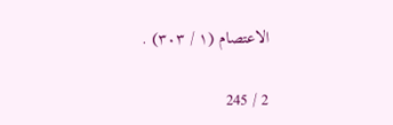الاعتصام (١ / ٣٠٣) .

2 / 245